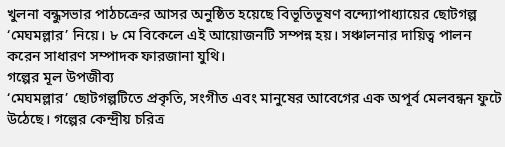খুলনা বন্ধুসভার পাঠচক্রের আসর অনুষ্ঠিত হয়েছে বিভূতিভূষণ বন্দ্যোপাধ্যায়ের ছোটগল্প ‘মেঘমল্লার’ নিয়ে। ৮ মে বিকেলে এই আয়োজনটি সম্পন্ন হয়। সঞ্চালনার দায়িত্ব পালন করেন সাধারণ সম্পাদক ফারজানা যুথি।
গল্পের মূল উপজীব্য
‘মেঘমল্লার’ ছোটগল্পটিতে প্রকৃতি, সংগীত এবং মানুষের আবেগের এক অপূর্ব মেলবন্ধন ফুটে উঠেছে। গল্পের কেন্দ্রীয় চরিত্র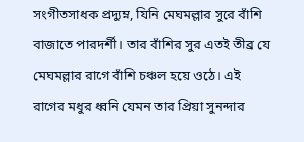সংগীতসাধক প্রদ্যুম্ন, যিনি মেঘমল্লার সুরে বাঁশি বাজাতে পারদর্শী। তার বাঁশির সুর এতই তীব্র যে মেঘমল্লার রাগে বাঁশি চঞ্চল হয়ে ওঠে। এই রাগের মধুর ধ্বনি যেমন তার প্রিয়া সুনন্দার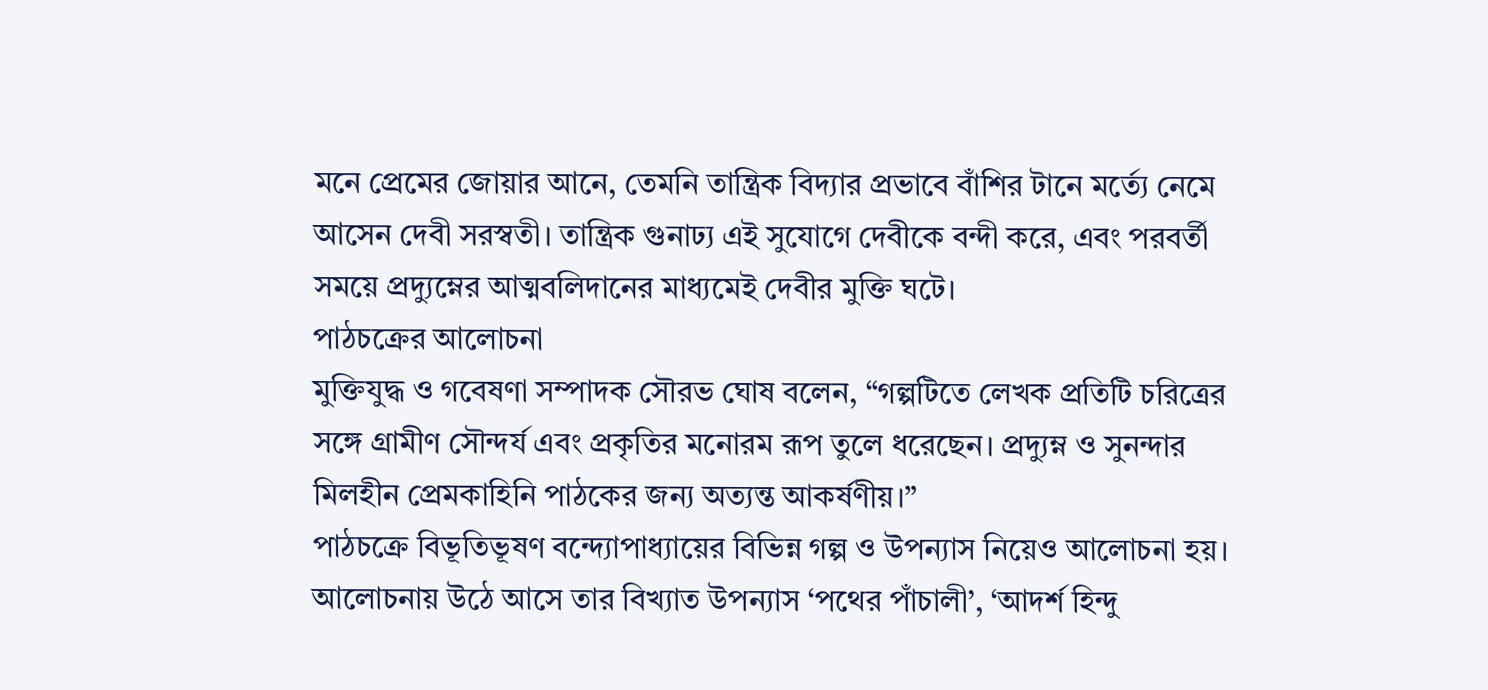মনে প্রেমের জোয়ার আনে, তেমনি তান্ত্রিক বিদ্যার প্রভাবে বাঁশির টানে মর্ত্যে নেমে আসেন দেবী সরস্বতী। তান্ত্রিক গুনাঢ্য এই সুযোগে দেবীকে বন্দী করে, এবং পরবর্তী সময়ে প্রদ্যুম্নের আত্মবলিদানের মাধ্যমেই দেবীর মুক্তি ঘটে।
পাঠচক্রের আলোচনা
মুক্তিযুদ্ধ ও গবেষণা সম্পাদক সৌরভ ঘোষ বলেন, “গল্পটিতে লেখক প্রতিটি চরিত্রের সঙ্গে গ্রামীণ সৌন্দর্য এবং প্রকৃতির মনোরম রূপ তুলে ধরেছেন। প্রদ্যুম্ন ও সুনন্দার মিলহীন প্রেমকাহিনি পাঠকের জন্য অত্যন্ত আকর্ষণীয়।”
পাঠচক্রে বিভূতিভূষণ বন্দ্যোপাধ্যায়ের বিভিন্ন গল্প ও উপন্যাস নিয়েও আলোচনা হয়। আলোচনায় উঠে আসে তার বিখ্যাত উপন্যাস ‘পথের পাঁচালী’, ‘আদর্শ হিন্দু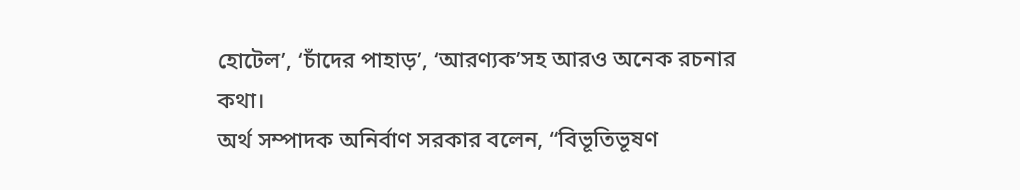হোটেল’, ‘চাঁদের পাহাড়’, ‘আরণ্যক’সহ আরও অনেক রচনার কথা।
অর্থ সম্পাদক অনির্বাণ সরকার বলেন, “বিভূতিভূষণ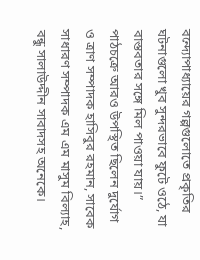বন্দ্যোপাধ্যায়ের গল্পগুলোতে প্রকৃতির ঘটনাগুলো খুব সুন্দরভাবে ফুটে ওঠে, যা বাস্তবতার সঙ্গে মিল পাওয়া যায়।”
পাঠচক্রে আরও উপস্থিত ছিলেন দুর্যোগ ও ত্রাণ সম্পাদক হাসিবুর রহমান, সাবেক সাধারণ সম্পাদক এম এম মাসুম বিল্যাহ, বন্ধু সালাউদ্দীন সাবাদসহ অনেকে।